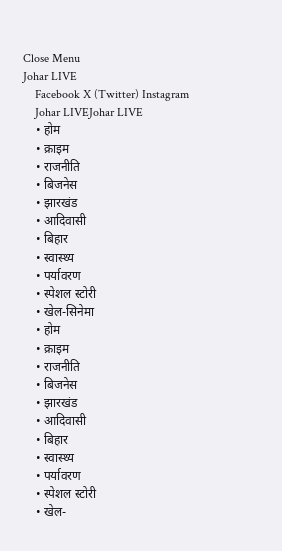Close Menu
Johar LIVE
    Facebook X (Twitter) Instagram
    Johar LIVEJohar LIVE
    • होम
    • क्राइम
    • राजनीति
    • बिजनेस
    • झारखंड
    • आदिवासी
    • बिहार
    • स्वास्थ्य
    • पर्यावरण
    • स्पेशल स्टोरी
    • खेल-सिनेमा
    • होम
    • क्राइम
    • राजनीति
    • बिजनेस
    • झारखंड
    • आदिवासी
    • बिहार
    • स्वास्थ्य
    • पर्यावरण
    • स्पेशल स्टोरी
    • खेल-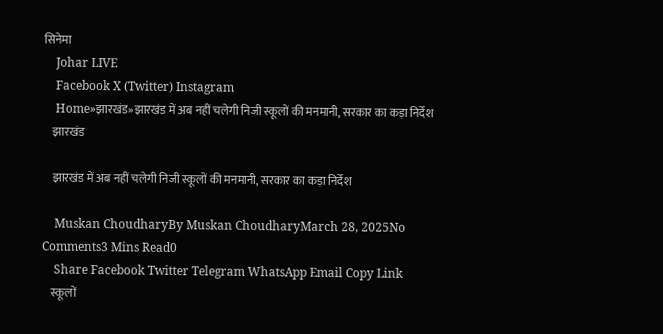सिनेमा
    Johar LIVE
    Facebook X (Twitter) Instagram
    Home»झारखंड»झारखंड में अब नहीं चलेगी निजी स्कूलों की मनमानी, सरकार का कड़ा निर्देश
    झारखंड

    झारखंड में अब नहीं चलेगी निजी स्कूलों की मनमानी, सरकार का कड़ा निर्देश

    Muskan ChoudharyBy Muskan ChoudharyMarch 28, 2025No Comments3 Mins Read0
    Share Facebook Twitter Telegram WhatsApp Email Copy Link
    स्कूलों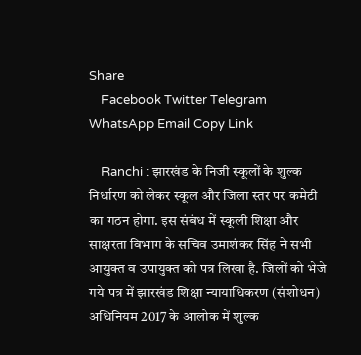Share
    Facebook Twitter Telegram WhatsApp Email Copy Link

    Ranchi : झारखंड के निजी स्कूलों के शुल्क निर्धारण को लेकर स्कूल और जिला स्तर पर कमेटी का गठन होगा. इस संबंध में स्कूली शिक्षा और साक्षरता विभाग के सचिव उमाशंकर सिंह ने सभी आयुक्त व उपायुक्त को पत्र लिखा है. जिलों को भेजे गये पत्र में झारखंड शिक्षा न्यायाधिकरण (संशोधन) अधिनियम 2017 के आलोक में शुल्क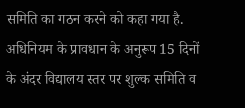समिति का गठन करने को कहा गया है. अधिनियम के प्रावधान के अनुरूप 15 दिनों के अंदर विद्यालय स्तर पर शुल्क समिति व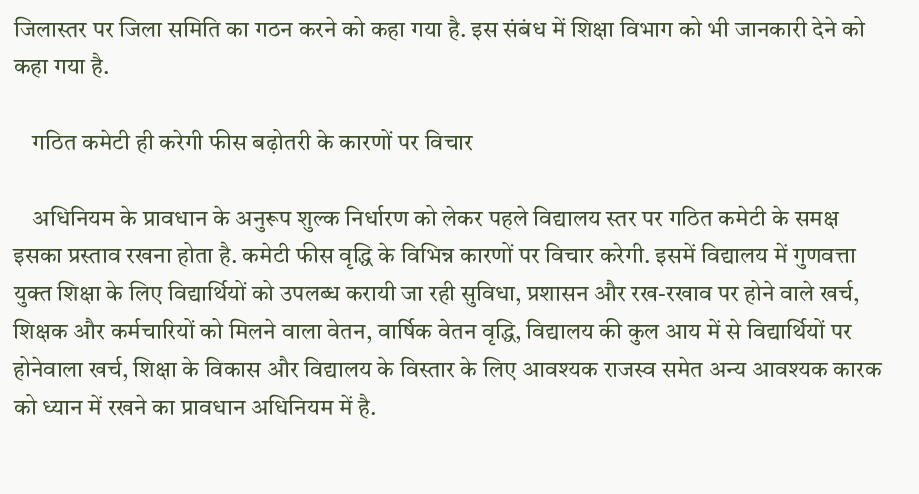जिलास्तर पर जिला समिति का गठन करने को कहा गया है. इस संबंध में शिक्षा विभाग को भी जानकारी देने को कहा गया है.

    गठित कमेटी ही करेगी फीस बढ़ोतरी के कारणों पर विचार

    अधिनियम के प्रावधान के अनुरूप शुल्क निर्धारण को लेकर पहले विद्यालय स्तर पर गठित कमेटी के समक्ष इसका प्रस्ताव रखना होता है. कमेटी फीस वृद्धि के विभिन्न कारणों पर विचार करेगी. इसमें विद्यालय में गुणवत्ता युक्त शिक्षा के लिए विद्यार्थियों को उपलब्ध करायी जा रही सुविधा, प्रशासन और रख-रखाव पर होने वाले खर्च, शिक्षक और कर्मचारियों को मिलने वाला वेतन, वार्षिक वेतन वृद्धि, विद्यालय की कुल आय में से विद्यार्थियों पर होनेवाला खर्च, शिक्षा के विकास और विद्यालय के विस्तार के लिए आवश्यक राजस्व समेत अन्य आवश्यक कारक को ध्यान में रखने का प्रावधान अधिनियम में है.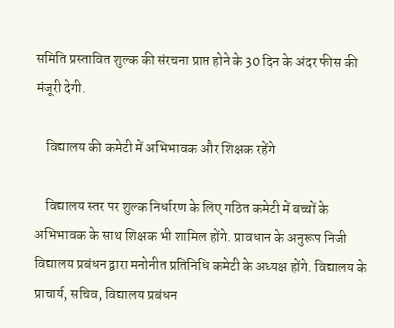समिति प्रस्तावित शुल्क की संरचना प्राप्त होने के 30 दिन के अंदर फीस की मंजूरी देगी.

    विद्यालय की कमेटी में अभिभावक और शिक्षक रहेंगे

    विद्यालय स्तर पर शुल्क निर्धारण के लिए गठित कमेटी में बच्चों के अभिभावक के साथ शिक्षक भी शामिल होंगे. प्रावधान के अनुरूप निजी विद्यालय प्रबंधन द्वारा मनोनीत प्रतिनिधि कमेटी के अध्यक्ष होंगे. विद्यालय के प्राचार्य, सचिव, विद्यालय प्रबंधन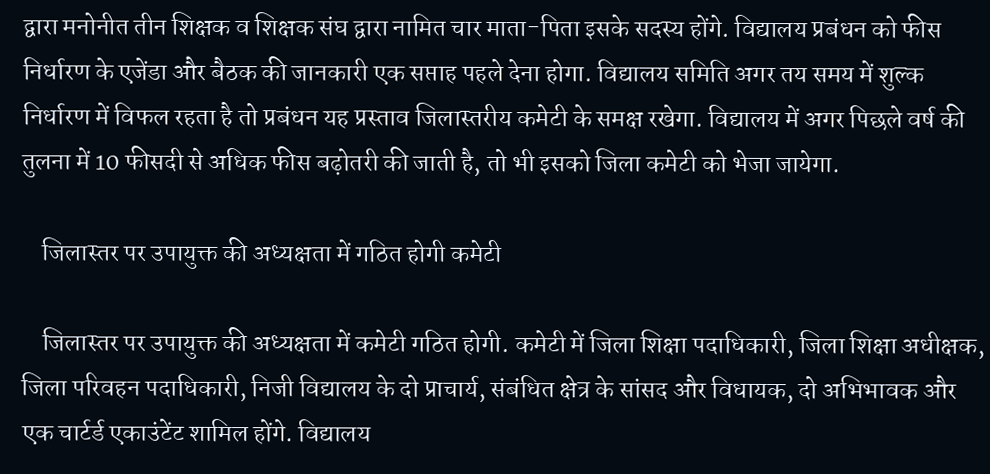द्वारा मनोनीत तीन शिक्षक व शिक्षक संघ द्वारा नामित चार माता-पिता इसके सदस्य होंगे. विद्यालय प्रबंधन को फीस निर्धारण के एजेंडा और बैठक की जानकारी एक सप्ताह पहले देना होगा. विद्यालय समिति अगर तय समय में शुल्क निर्धारण में विफल रहता है तो प्रबंधन यह प्रस्ताव जिलास्तरीय कमेटी के समक्ष रखेगा. विद्यालय में अगर पिछले वर्ष की तुलना में 10 फीसदी से अधिक फीस बढ़ोतरी की जाती है, तो भी इसको जिला कमेटी को भेजा जायेगा.

    जिलास्तर पर उपायुक्त की अध्यक्षता में गठित होगी कमेटी

    जिलास्तर पर उपायुक्त की अध्यक्षता में कमेटी गठित होगी. कमेटी में जिला शिक्षा पदाधिकारी, जिला शिक्षा अधीक्षक, जिला परिवहन पदाधिकारी, निजी विद्यालय के दो प्राचार्य, संबंधित क्षेत्र के सांसद और विधायक, दो अभिभावक और एक चार्टर्ड एकाउंटेंट शामिल होंगे. विद्यालय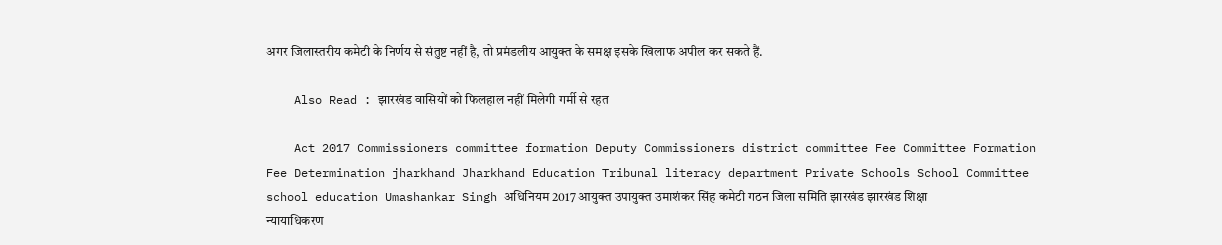अगर जिलास्तरीय कमेटी के निर्णय से संतुष्ट नहीं है, तो प्रमंडलीय आयुक्त के समक्ष इसके खिलाफ अपील कर सकते हैं.

    Also Read : झारखंड वासियों को फिलहाल नहीं मिलेगी गर्मी से रहत

    Act 2017 Commissioners committee formation Deputy Commissioners district committee Fee Committee Formation Fee Determination jharkhand Jharkhand Education Tribunal literacy department Private Schools School Committee school education Umashankar Singh अधिनियम 2017 आयुक्त उपायुक्त उमाशंकर सिंह कमेटी गठन जिला समिति झारखंड झारखंड शिक्षा न्यायाधिकरण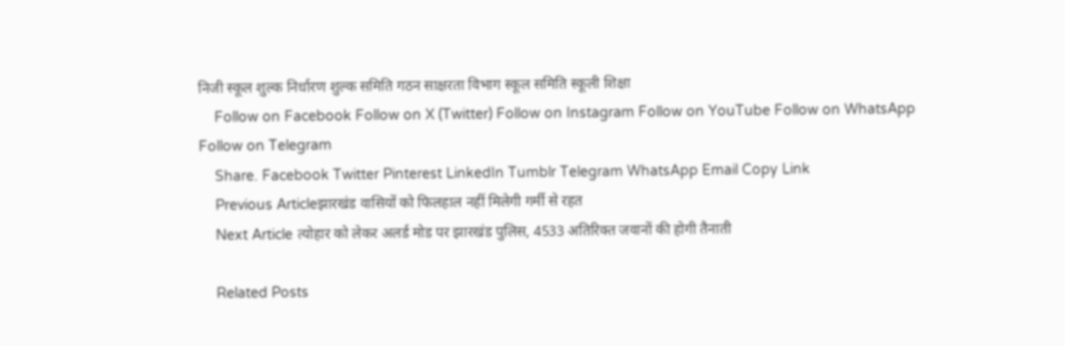निजी स्कूल शुल्क निर्धारण शुल्क समिति गठन साक्षरता विभाग स्कूल समिति स्कूली शिक्षा
    Follow on Facebook Follow on X (Twitter) Follow on Instagram Follow on YouTube Follow on WhatsApp Follow on Telegram
    Share. Facebook Twitter Pinterest LinkedIn Tumblr Telegram WhatsApp Email Copy Link
    Previous Articleझारखंड वासियों को फिलहाल नहीं मिलेगी गर्मी से रहत
    Next Article त्योहार को लेकर अलर्ड मोड पर झारखंड पुलिस, 4533 अतिरिक्त जवानों की होगी तैनाती

    Related Posts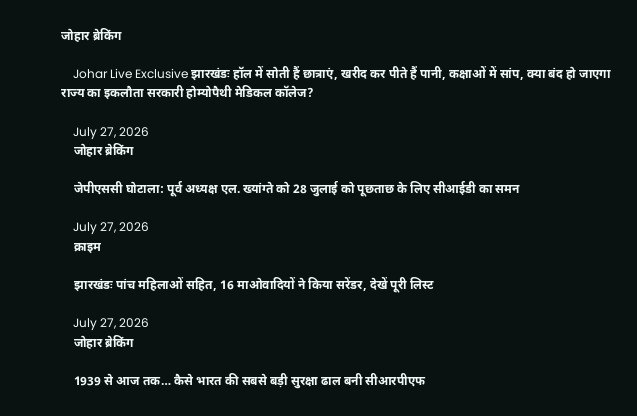जोहार ब्रेकिंग

    Johar Live Exclusive झारखंडः हॉल में सोती हैं छात्राएं, खरीद कर पीते हैं पानी, कक्षाओं में सांप, क्या बंद हो जाएगा राज्य का इकलौता सरकारी होम्योपैथी मेडिकल कॉलेज?

    July 27, 2026
    जोहार ब्रेकिंग

    जेपीएससी घोटाला: पूर्व अध्यक्ष एल. ख्यांग्ते को 28 जुलाई को पूछताछ के लिए सीआईडी का समन

    July 27, 2026
    क्राइम

    झारखंडः पांच महिलाओं सहित, 16 माओवादियों ने किया सरेंडर, देखें पूरी लिस्ट

    July 27, 2026
    जोहार ब्रेकिंग

    1939 से आज तक… कैसे भारत की सबसे बड़ी सुरक्षा ढाल बनी सीआरपीएफ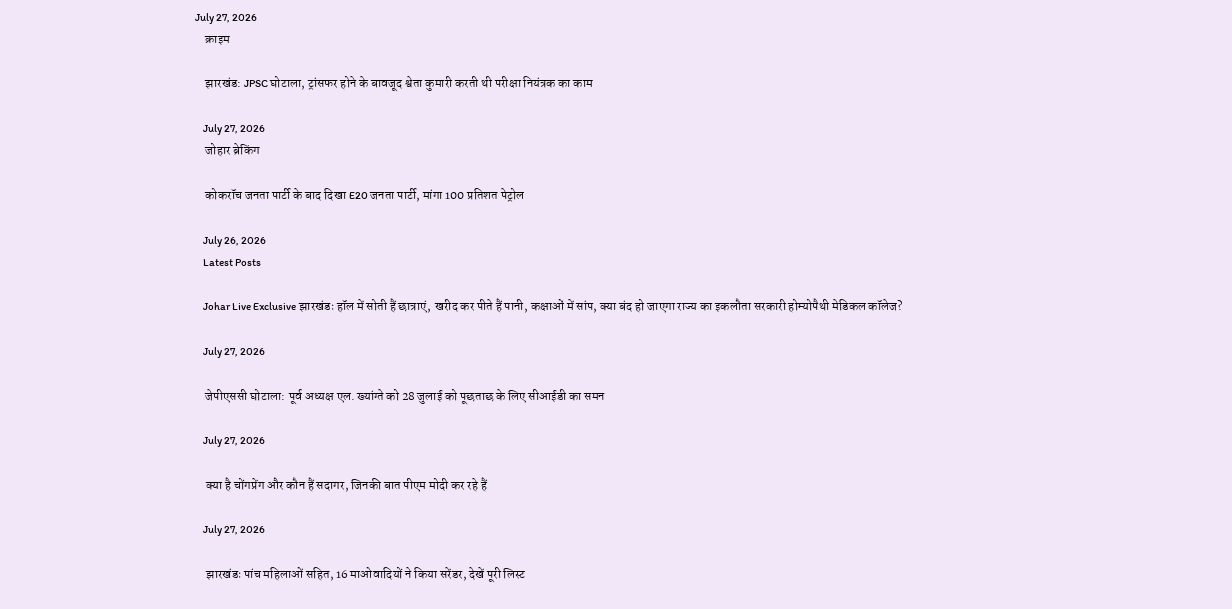July 27, 2026
    क्राइम

    झारखंड: JPSC घोटाला, ट्रांसफर होने के बावजूद श्वेता कुमारी करती थी परीक्षा नियंत्रक का काम

    July 27, 2026
    जोहार ब्रेकिंग

    कोकरॉच जनता पार्टी के बाद दिखा E20 जनता पार्टी, मांगा 100 प्रतिशत पेट्रोल

    July 26, 2026
    Latest Posts

    Johar Live Exclusive झारखंडः हॉल में सोती हैं छात्राएं, खरीद कर पीते हैं पानी, कक्षाओं में सांप, क्या बंद हो जाएगा राज्य का इकलौता सरकारी होम्योपैथी मेडिकल कॉलेज?

    July 27, 2026

    जेपीएससी घोटाला: पूर्व अध्यक्ष एल. ख्यांग्ते को 28 जुलाई को पूछताछ के लिए सीआईडी का समन

    July 27, 2026

    क्या है चोंगप्रेंग और कौन हैं सदागर, जिनकी बात पीएम मोदी कर रहे हैं

    July 27, 2026

    झारखंडः पांच महिलाओं सहित, 16 माओवादियों ने किया सरेंडर, देखें पूरी लिस्ट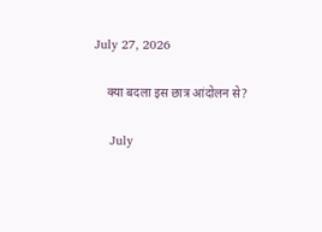July 27, 2026

    क्या बदला इस छात्र आंदोलन से?

    July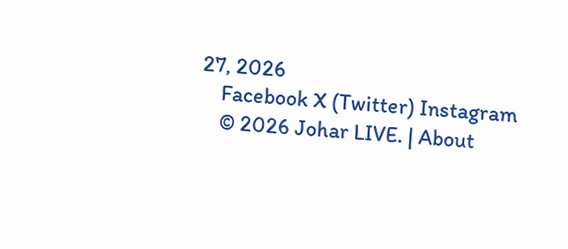27, 2026
    Facebook X (Twitter) Instagram
    © 2026 Johar LIVE. | About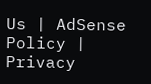Us | AdSense Policy | Privacy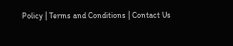Policy | Terms and Conditions | Contact Us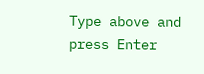Type above and press Enter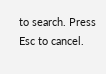to search. Press Esc to cancel.